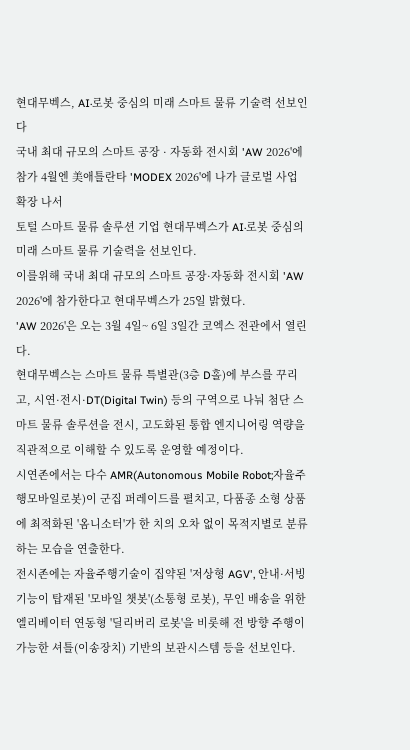현대무벡스, AI·로봇 중심의 미래 스마트 물류 기술력 선보인다
국내 최대 규모의 스마트 공장 · 자동화 전시회 'AW 2026'에 참가 4월엔 美애틀란타 'MODEX 2026'에 나가 글로벌 사업 확장 나서
토털 스마트 물류 솔루션 기업 현대무벡스가 AI·로봇 중심의 미래 스마트 물류 기술력을 선보인다.
이를위해 국내 최대 규모의 스마트 공장·자동화 전시회 'AW 2026'에 참가한다고 현대무벡스가 25일 밝혔다.
'AW 2026'은 오는 3월 4일~ 6일 3일간 코엑스 전관에서 열린다.
현대무벡스는 스마트 물류 특별관(3층 D홀)에 부스를 꾸리고, 시연·전시·DT(Digital Twin) 등의 구역으로 나눠 첨단 스마트 물류 솔루션을 전시, 고도화된 통합 엔지니어링 역량을 직관적으로 이해할 수 있도록 운영할 예정이다.
시연존에서는 다수 AMR(Autonomous Mobile Robot;자율주행모바일로봇)이 군집 퍼레이드를 펼치고, 다품종 소형 상품에 최적화된 '옴니소터'가 한 치의 오차 없이 목적지별로 분류하는 모습을 연출한다.
전시존에는 자율주행기술이 집약된 '저상형 AGV', 안내·서빙 기능이 탑재된 '모바일 챗봇'(소통형 로봇), 무인 배송을 위한 엘리베이터 연동형 '딜리버리 로봇'을 비롯해 전 방향 주행이 가능한 셔틀(이송장치) 기반의 보관시스템 등을 선보인다.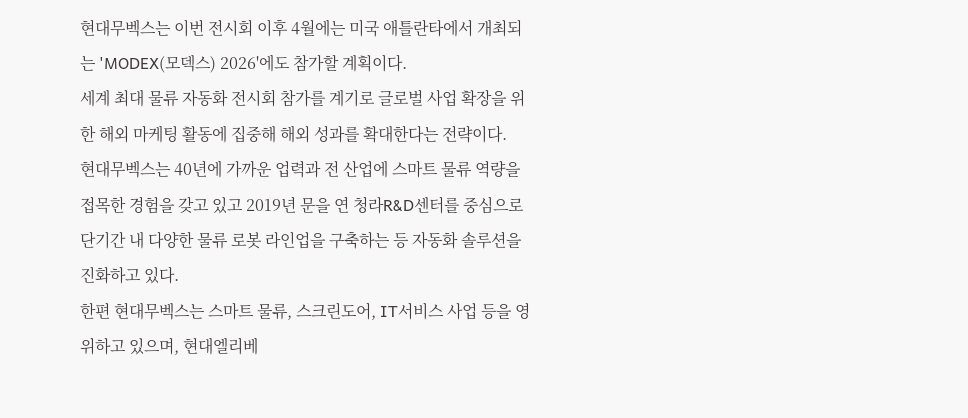현대무벡스는 이번 전시회 이후 4월에는 미국 애틀란타에서 개최되는 'MODEX(모덱스) 2026'에도 참가할 계획이다.
세계 최대 물류 자동화 전시회 참가를 계기로 글로벌 사업 확장을 위한 해외 마케팅 활동에 집중해 해외 성과를 확대한다는 전략이다.
현대무벡스는 40년에 가까운 업력과 전 산업에 스마트 물류 역량을 접목한 경험을 갖고 있고 2019년 문을 연 청라R&D센터를 중심으로 단기간 내 다양한 물류 로봇 라인업을 구축하는 등 자동화 솔루션을 진화하고 있다.
한편 현대무벡스는 스마트 물류, 스크린도어, IT서비스 사업 등을 영위하고 있으며, 현대엘리베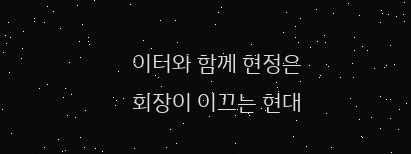이터와 함께 현정은 회장이 이끄는 현대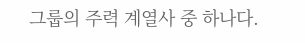그룹의 주력 계열사 중 하나다.